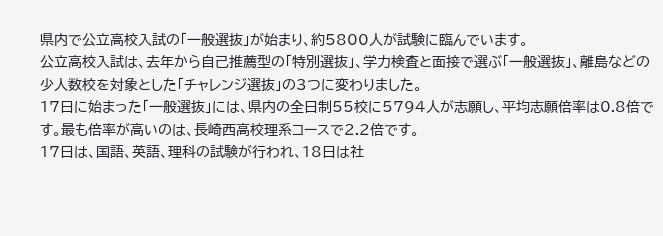県内で公立高校入試の「一般選抜」が始まり、約5800人が試験に臨んでいます。
公立高校入試は、去年から自己推薦型の「特別選抜」、学力検査と面接で選ぶ「一般選抜」、離島などの少人数校を対象とした「チャレンジ選抜」の3つに変わりました。
17日に始まった「一般選抜」には、県内の全日制55校に5794人が志願し、平均志願倍率は0.8倍です。最も倍率が高いのは、長崎西高校理系コースで2.2倍です。
17日は、国語、英語、理科の試験が行われ、18日は社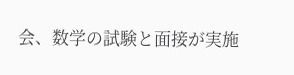会、数学の試験と面接が実施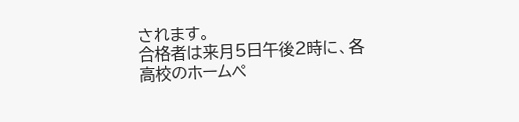されます。
合格者は来月5日午後2時に、各高校のホームペ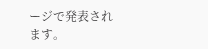ージで発表されます。